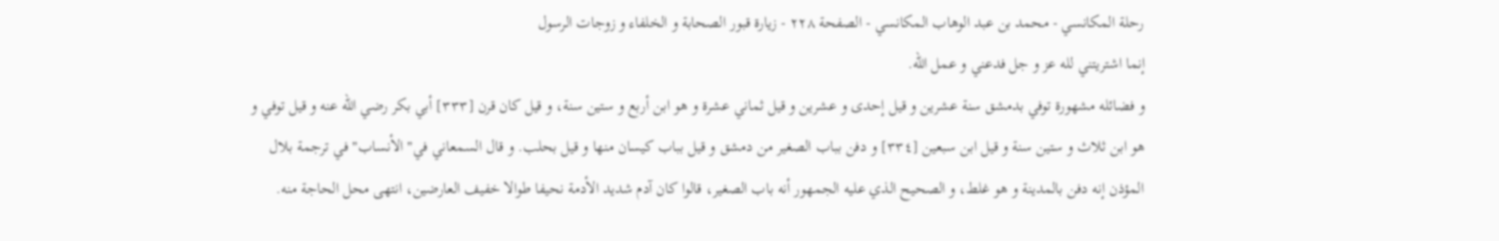رحلة المكانسي - محمد بن عبد الوهاب المكانسي - الصفحة ٢٢٨ - زيارة قبور الصحابة و الخلفاء و زوجات الرسول
إنما اشتريتني لله عز و جل فدعني و عمل الله.
و فضائله مشهورة توفي بدمشق سنة عشرين و قيل إحدى و عشرين و قيل ثماني عشرة و هو ابن أربع و ستين سنة، و قيل كان قرن [٣٣٣] أبي بكر رضي الله عنه و قيل توفي و هو ابن ثلاث و ستين سنة و قيل ابن سبعين [٣٣٤] و دفن بباب الصغير من دمشق و قيل بباب كيسان منها و قيل بحلب. و قال السمعاني في" الأنساب" في ترجمة بلال المؤذن إنه دفن بالمدينة و هو غلط، و الصحيح الذي عليه الجمهور أنه باب الصغير، قالوا كان آدم شديد الأدمة نحيفا طوالا خفيف العارضين، انتهى محل الحاجة منه.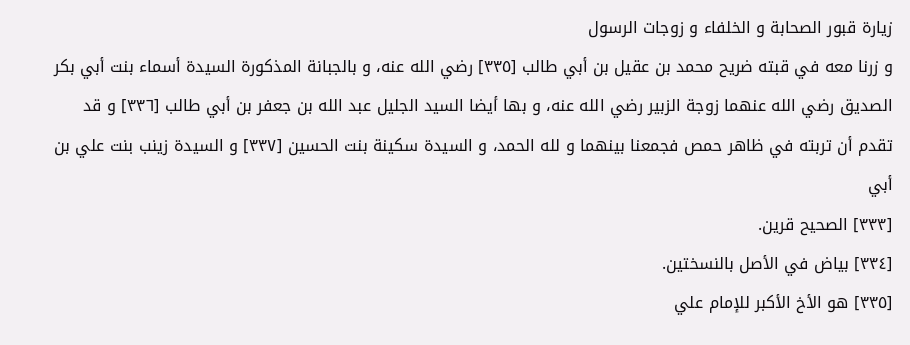زيارة قبور الصحابة و الخلفاء و زوجات الرسول
و زرنا معه في قبته ضريح محمد بن عقيل بن أبي طالب [٣٣٥] رضي الله عنه، و بالجبانة المذكورة السيدة أسماء بنت أبي بكر الصديق رضي الله عنهما زوجة الزبير رضي الله عنه، و بها أيضا السيد الجليل عبد الله بن جعفر بن أبي طالب [٣٣٦] و قد تقدم أن تربته في ظاهر حمص فجمعنا بينهما و لله الحمد، و السيدة سكينة بنت الحسين [٣٣٧] و السيدة زينب بنت علي بن أبي
[٣٣٣] الصحيح قرين.
[٣٣٤] بياض في الأصل بالنسختين.
[٣٣٥] هو الأخ الأكبر للإمام علي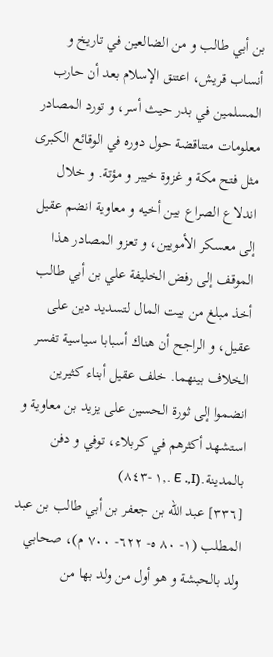بن أبي طالب و من الضالعين في تاريخ و أنساب قريش، اعتنق الإسلام بعد أن حارب المسلمين في بدر حيث أسر، و تورد المصادر معلومات متناقضة حول دوره في الوقائع الكبرى مثل فتح مكة و غزوة خيبر و مؤتة. و خلال اندلاع الصراع بين أخيه و معاوية انضم عقيل إلى معسكر الأمويين، و تعزو المصادر هذا الموقف إلى رفض الخليفة علي بن أبي طالب أخذ مبلغ من بيت المال لتسديد دين على عقيل، و الراجح أن هناك أسبابا سياسية تفسر الخلاف بينهما. خلف عقيل أبناء كثيرين انضموا إلى ثورة الحسين على يزيد بن معاوية و استشهد أكثرهم في كربلاء، توفي و دفن بالمدينة.(E .,I .,١ -٨٤٣)
[٣٣٦] عبد الله بن جعفر بن أبي طالب بن عبد المطلب (١- ٨٠ ه- ٦٢٢- ٧٠٠ م)، صحابي ولد بالحبشة و هو أول من ولد بها من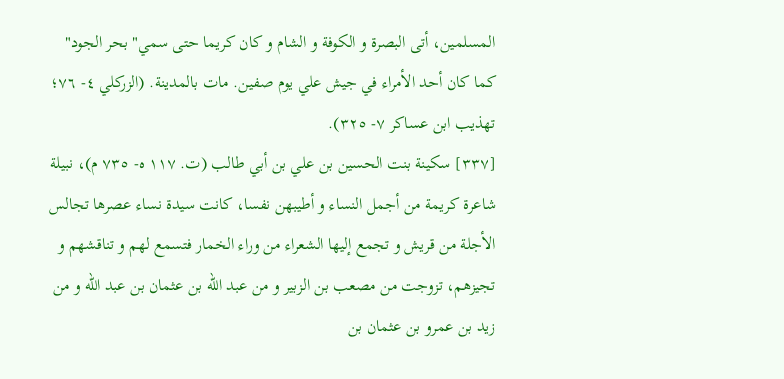المسلمين، أتى البصرة و الكوفة و الشام و كان كريما حتى سمي" بحر الجود" كما كان أحد الأمراء في جيش علي يوم صفين. مات بالمدينة. (الزركلي ٤- ٧٦؛ تهذيب ابن عساكر ٧- ٣٢٥).
[٣٣٧] سكينة بنت الحسين بن علي بن أبي طالب (ت. ١١٧ ه- ٧٣٥ م)، نبيلة شاعرة كريمة من أجمل النساء و أطيبهن نفسا، كانت سيدة نساء عصرها تجالس الأجلة من قريش و تجمع إليها الشعراء من وراء الخمار فتسمع لهم و تناقشهم و تجيزهم، تزوجت من مصعب بن الزبير و من عبد الله بن عثمان بن عبد الله و من زيد بن عمرو بن عثمان بن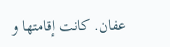عفان. كانت إقامتها و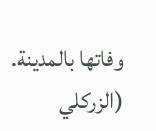وفاتها بالمدينة. (الزركلي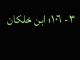٣- ١٠٦؛ ابن خلكان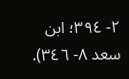٢- ٣٩٤؛ ابن سعد ٨- ٣٤٦).